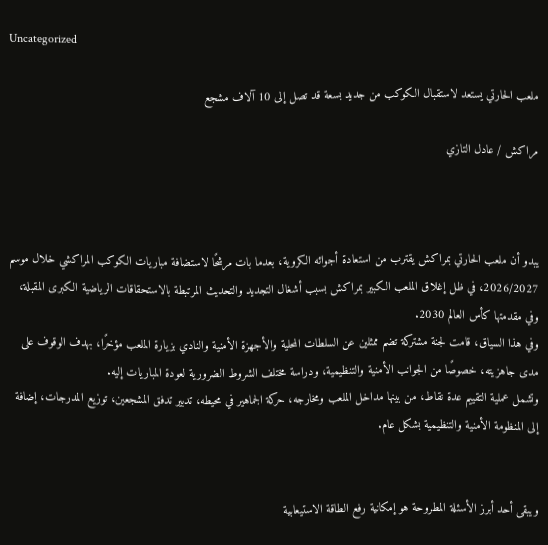Uncategorized

ملعب الحارتي يستعد لاستقبال الكوكب من جديد بسعة قد تصل إلى 10 آلاف مشجع

مراكش / عادل التازي



يبدو أن ملعب الحارتي بمراكش يقترب من استعادة أجوائه الكروية، بعدما بات مرشحًا لاستضافة مباريات الكوكب المراكشي خلال موسم 2026/2027، في ظل إغلاق الملعب الكبير بمراكش بسبب أشغال التجديد والتحديث المرتبطة بالاستحقاقات الرياضية الكبرى المقبلة، وفي مقدمتها كأس العالم 2030.
وفي هذا السياق، قامت لجنة مشتركة تضم ممثلين عن السلطات المحلية والأجهزة الأمنية والنادي بزيارة الملعب مؤخرًا، بهدف الوقوف على مدى جاهزيته، خصوصًا من الجوانب الأمنية والتنظيمية، ودراسة مختلف الشروط الضرورية لعودة المباريات إليه.
وتشمل عملية التقييم عدة نقاط، من بينها مداخل الملعب ومخارجه، حركة الجماهير في محيطه، تدبير تدفق المشجعين، توزيع المدرجات، إضافة إلى المنظومة الأمنية والتنظيمية بشكل عام.


ويبقى أحد أبرز الأسئلة المطروحة هو إمكانية رفع الطاقة الاستيعابية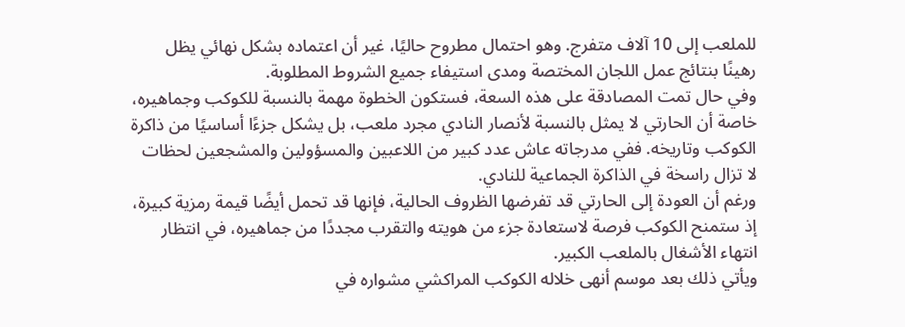للملعب إلى 10 آلاف متفرج. وهو احتمال مطروح حاليًا، غير أن اعتماده بشكل نهائي يظل رهينًا بنتائج عمل اللجان المختصة ومدى استيفاء جميع الشروط المطلوبة.
وفي حال تمت المصادقة على هذه السعة، فستكون الخطوة مهمة بالنسبة للكوكب وجماهيره، خاصة أن الحارتي لا يمثل بالنسبة لأنصار النادي مجرد ملعب، بل يشكل جزءًا أساسيًا من ذاكرة الكوكب وتاريخه. ففي مدرجاته عاش عدد كبير من اللاعبين والمسؤولين والمشجعين لحظات لا تزال راسخة في الذاكرة الجماعية للنادي.
ورغم أن العودة إلى الحارتي قد تفرضها الظروف الحالية، فإنها قد تحمل أيضًا قيمة رمزية كبيرة، إذ ستمنح الكوكب فرصة لاستعادة جزء من هويته والتقرب مجددًا من جماهيره، في انتظار انتهاء الأشغال بالملعب الكبير.
ويأتي ذلك بعد موسم أنهى خلاله الكوكب المراكشي مشواره في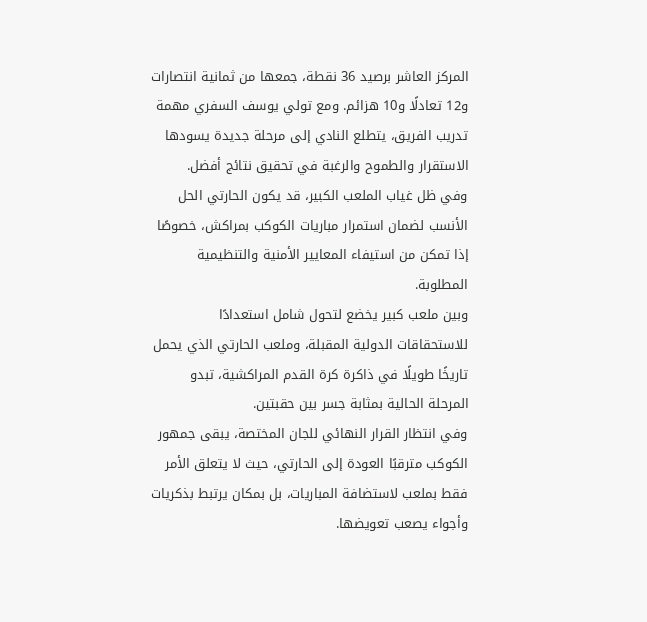المركز العاشر برصيد 36 نقطة، جمعها من ثمانية انتصارات و12 تعادلًا و10 هزائم. ومع تولي يوسف السفري مهمة تدريب الفريق، يتطلع النادي إلى مرحلة جديدة يسودها الاستقرار والطموح والرغبة في تحقيق نتائج أفضل.
وفي ظل غياب الملعب الكبير، قد يكون الحارتي الحل الأنسب لضمان استمرار مباريات الكوكب بمراكش، خصوصًا إذا تمكن من استيفاء المعايير الأمنية والتنظيمية المطلوبة.
وبين ملعب كبير يخضع لتحول شامل استعدادًا للاستحقاقات الدولية المقبلة، وملعب الحارتي الذي يحمل تاريخًا طويلًا في ذاكرة كرة القدم المراكشية، تبدو المرحلة الحالية بمثابة جسر بين حقبتين.
وفي انتظار القرار النهائي للجان المختصة، يبقى جمهور الكوكب مترقبًا العودة إلى الحارتي، حيث لا يتعلق الأمر فقط بملعب لاستضافة المباريات، بل بمكان يرتبط بذكريات وأجواء يصعب تعويضها.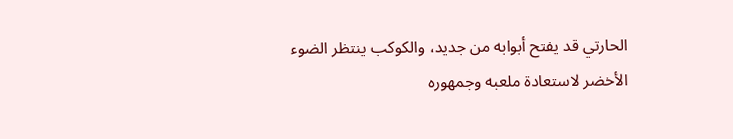الحارتي قد يفتح أبوابه من جديد، والكوكب ينتظر الضوء الأخضر لاستعادة ملعبه وجمهوره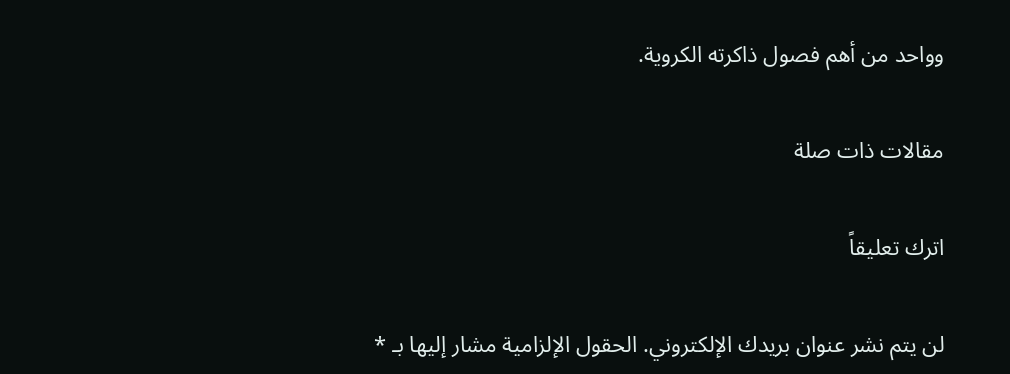وواحد من أهم فصول ذاكرته الكروية.

مقالات ذات صلة

اترك تعليقاً

لن يتم نشر عنوان بريدك الإلكتروني. الحقول الإلزامية مشار إليها بـ *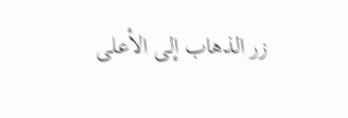زر الذهاب إلى الأعلى